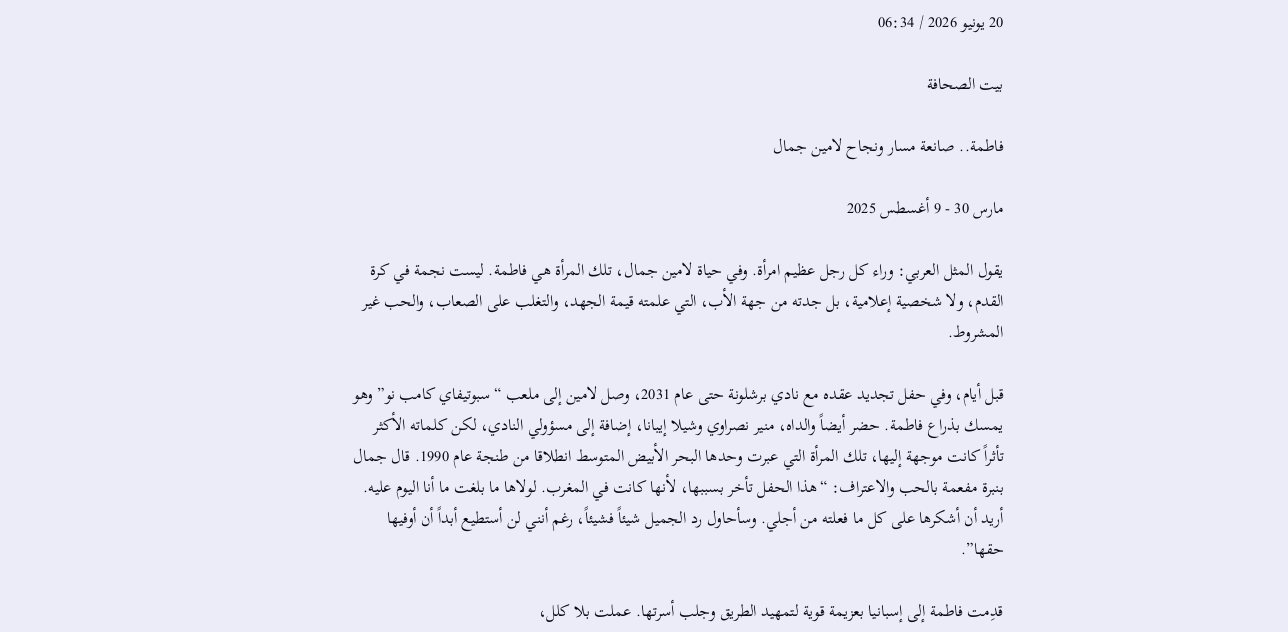20 يونيو 2026 / 06:34

بيت الصحافة

فاطمة.. صانعة مسار ونجاح لامين جمال

مارس 30 - 9 أغسطس 2025

يقول المثل العربي: وراء كل رجل عظيم امرأة. وفي حياة لامين جمال، تلك المرأة هي فاطمة. ليست نجمة في كرة القدم، ولا شخصية إعلامية، بل جدته من جهة الأب، التي علمته قيمة الجهد، والتغلب على الصعاب، والحب غير المشروط.

قبل أيام، وفي حفل تجديد عقده مع نادي برشلونة حتى عام 2031، وصل لامين إلى ملعب “سبوتيفاي كامب نو” وهو يمسك بذراع فاطمة. حضر أيضاً والداه، منير نصراوي وشيلا إيبانا، إضافة إلى مسؤولي النادي، لكن كلماته الأكثر تأثراً كانت موجهة إليها، تلك المرأة التي عبرت وحدها البحر الأبيض المتوسط انطلاقا من طنجة عام 1990. قال جمال بنبرة مفعمة بالحب والاعتراف: “هذا الحفل تأخر بسببها، لأنها كانت في المغرب. لولاها ما بلغت ما أنا اليوم عليه. أريد أن أشكرها على كل ما فعلته من أجلي. وسأحاول رد الجميل شيئاً فشيئاً، رغم أنني لن أستطيع أبداً أن أوفيها حقها”.

قدِمت فاطمة إلى إسبانيا بعزيمة قوية لتمهيد الطريق وجلب أسرتها. عملت بلا كلل،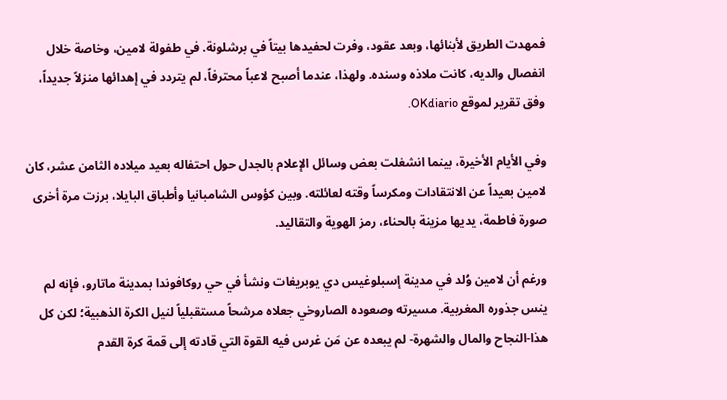فمهدت الطريق لأبنائها، وبعد عقود، وفرت لحفيدها بيتاً في برشلونة. في طفولة لامين، وخاصة خلال انفصال والديه، كانت ملاذه وسنده. ولهذا، عندما أصبح لاعباً محترفاً، لم يتردد في إهدائها منزلاً جديداً، وفق تقرير لموقع OKdiario.

وفي الأيام الأخيرة، بينما انشغلت بعض وسائل الإعلام بالجدل حول احتفاله بعيد ميلاده الثامن عشر، كان لامين بعيداً عن الانتقادات ومكرساً وقته لعائلته. وبين كؤوس الشامبانيا وأطباق البايلا، برزت مرة أخرى صورة فاطمة، يديها مزينة بالحناء، رمز الهوية والتقاليد.

ورغم أن لامين وُلد في مدينة إسبلوغيس دي يوبريغات ونشأ في حي روكافوندا بمدينة ماتارو، فإنه لم ينس جذوره المغربية. مسيرته وصعوده الصاروخي جعلاه مرشحاً مستقبلياً لنيل الكرة الذهبية؛ لكن كل هذا-النجاح والمال والشهرة- لم يبعده عن مَن غرس فيه القوة التي قادته إلى قمة كرة القدم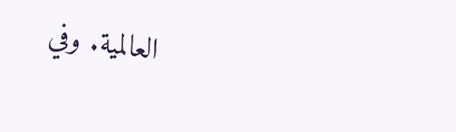العالمية. وفي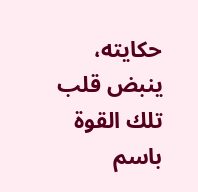حكايته، ينبض قلب تلك القوة باسم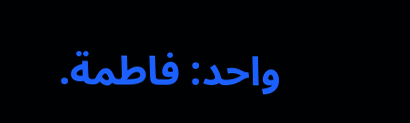واحد: فاطمة.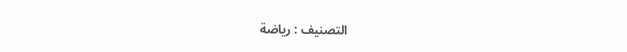التصنيف : رياضة